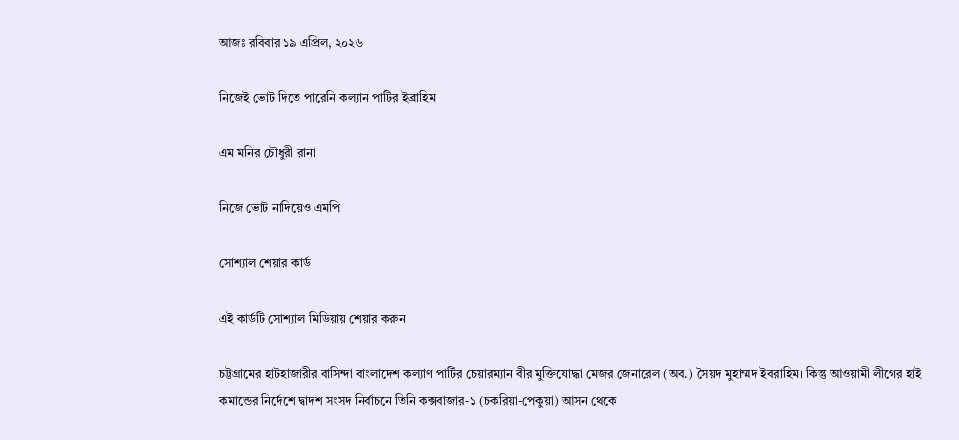আজঃ রবিবার ১৯ এপ্রিল, ২০২৬

নিজেই ভোট দিতে পারেনি কল্যান পাটির ইব্রাহিম

এম মনির চৌধুরী রানা

নিজে ভোট নাদিয়েও এমপি

সোশ্যাল শেয়ার কার্ড

এই কার্ডটি সোশ্যাল মিডিয়ায় শেয়ার করুন

চট্টগ্রামের হাটহাজারীর বাসিন্দা বাংলাদেশ কল্যাণ পার্টির চেয়ারম্যান বীর মুক্তিযোদ্ধা মেজর জেনারেল (অব.) সৈয়দ মুহাম্মদ ইবরাহিম। কিন্তু আওয়ামী লীগের হাই কমান্ডের নির্দেশে দ্বাদশ সংসদ নির্বাচনে তিনি কক্সবাজার-১ (চকরিয়া-পেকুয়া) আসন থেকে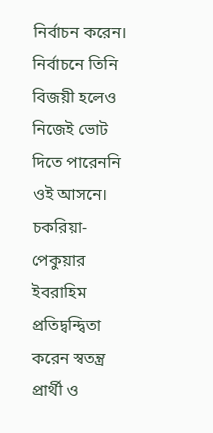নির্বাচন করেন। নির্বাচনে তিনি বিজয়ী হলেও নিজেই ভোট দিতে পারেননি ওই আসনে। চকরিয়া-পেকুয়ার ইবরাহিম প্রতিদ্বন্দ্বিতা করেন স্বতন্ত্র প্রার্থী ও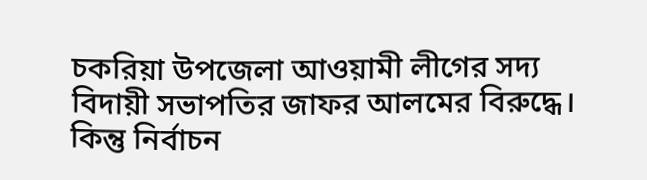চকরিয়া উপজেলা আওয়ামী লীগের সদ্য বিদায়ী সভাপতির জাফর আলমের বিরুদ্ধে। কিন্তু নির্বাচন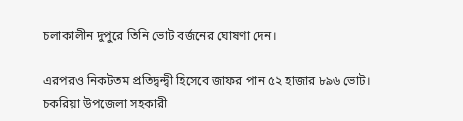চলাকালীন দুপুরে তিনি ভোট বর্জনের ঘোষণা দেন।

এরপরও নিকটতম প্রতিদ্বন্দ্বী হিসেবে জাফর পান ৫২ হাজার ৮৯৬ ভোট। চকরিয়া উপজেলা সহকারী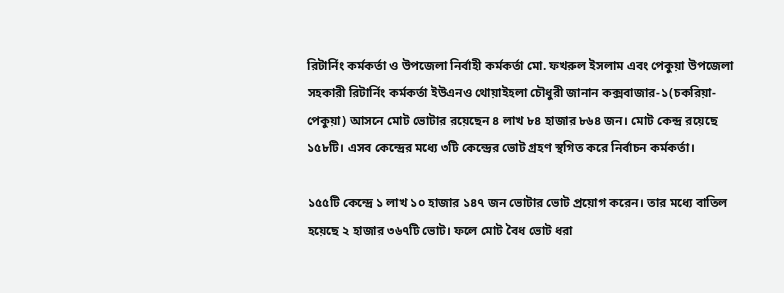রিটার্নিং কর্মকর্তা ও উপজেলা নির্বাহী কর্মকর্তা মো. ফখরুল ইসলাম এবং পেকুয়া উপজেলা সহকারী রিটার্নিং কর্মকর্তা ইউএনও থোয়াইহলা চৌধুরী জানান কক্সবাজার-১(চকরিয়া-পেকুয়া) আসনে মোট ভোটার রয়েছেন ৪ লাখ ৮৪ হাজার ৮৬৪ জন। মোট কেন্দ্র রয়েছে ১৫৮টি। এসব কেন্দ্রের মধ্যে ৩টি কেন্দ্রের ভোট গ্রহণ স্থগিত করে নির্বাচন কর্মকর্তা।

১৫৫টি কেন্দ্রে ১ লাখ ১০ হাজার ১৪৭ জন ভোটার ভোট প্রয়োগ করেন। তার মধ্যে বাতিল হয়েছে ২ হাজার ৩৬৭টি ভোট। ফলে মোট বৈধ ভোট ধরা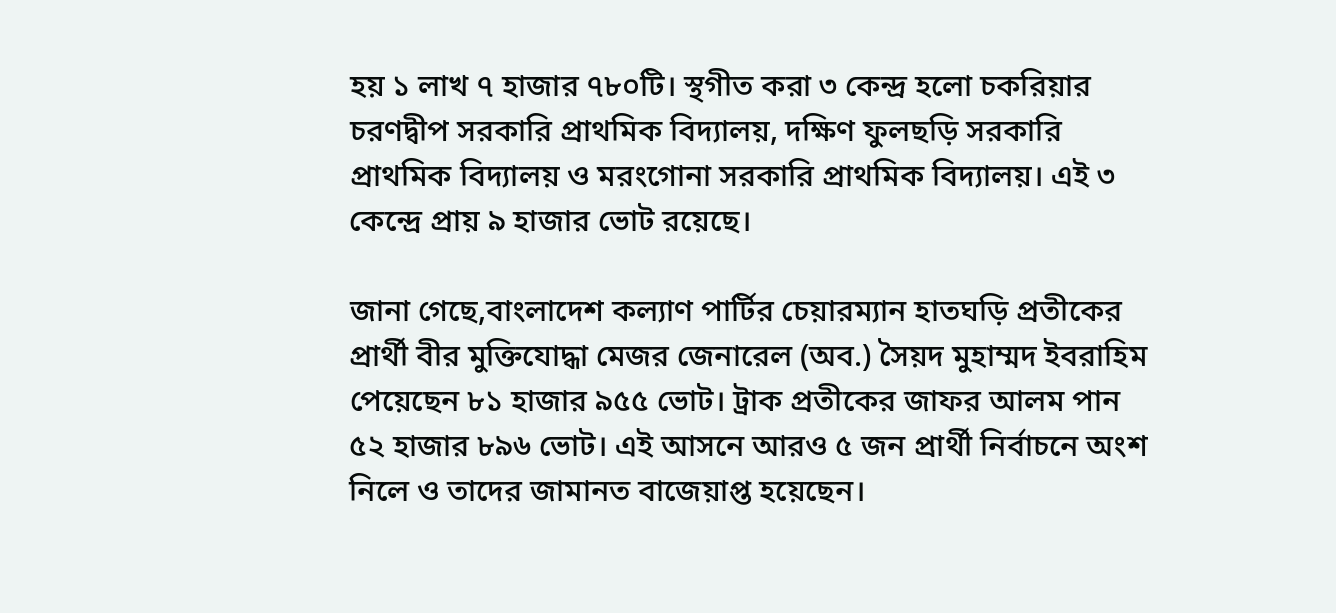হয় ১ লাখ ৭ হাজার ৭৮০টি। স্থগীত করা ৩ কেন্দ্র হলো চকরিয়ার চরণদ্বীপ সরকারি প্রাথমিক বিদ্যালয়, দক্ষিণ ফুলছড়ি সরকারি প্রাথমিক বিদ্যালয় ও মরংগোনা সরকারি প্রাথমিক বিদ্যালয়। এই ৩ কেন্দ্রে প্রায় ৯ হাজার ভোট রয়েছে।

জানা গেছে,বাংলাদেশ কল্যাণ পার্টির চেয়ারম্যান হাতঘড়ি প্রতীকের প্রার্থী বীর মুক্তিযোদ্ধা মেজর জেনারেল (অব.) সৈয়দ মুহাম্মদ ইবরাহিম পেয়েছেন ৮১ হাজার ৯৫৫ ভোট। ট্রাক প্রতীকের জাফর আলম পান ৫২ হাজার ৮৯৬ ভোট। এই আসনে আরও ৫ জন প্রার্থী নির্বাচনে অংশ নিলে ও তাদের জামানত বাজেয়াপ্ত হয়েছেন।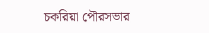চকরিয়া পৌরসভার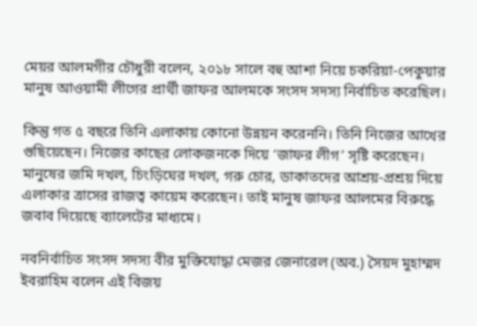মেয়র আলমগীর চৌধুরী বলেন, ২০১৮ সালে বহু আশা নিয়ে চকরিয়া-পেকুয়ার মানুষ আওয়ামী লীগের প্রার্থী জাফর আলমকে সংসদ সদস্য নির্বাচিত করেছিল।

কিন্তু গত ৫ বছরে তিনি এলাকায় কোনো উন্নয়ন করেননি। তিনি নিজের আখের গুছিয়েছেন। নিজের কাছের লোকজনকে দিয়ে ‘জাফর লীগ’ সৃষ্টি করেছেন। মানুষের জমি দখল, চিংড়িঘের দখল, গরু চোর, ডাকাতদের আশ্রয়-প্রশ্রয় দিয়ে এলাকার ত্রাসের রাজত্ব কায়েম করেছেন। তাই মানুষ জাফর আলমের বিরুদ্ধে জবাব দিয়েছে ব্যালেটের মাধ্যমে।

নবনির্বাচিত সংসদ সদস্য বীর মুক্তিযোদ্ধা মেজর জেনারেল (অব.) সৈয়দ মুহাম্মদ ইবরাহিম বলেন এই বিজয়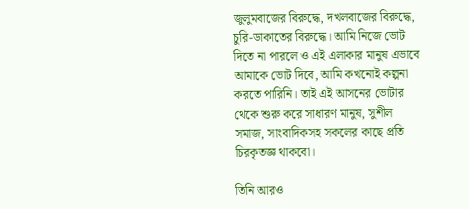জুলুমবাজের বিরুদ্ধে, দখলবাজের বিরুদ্ধে, চুরি-ডাকাতের বিরুদ্ধে। আমি নিজে ভোট দিতে না পারলে ও এই এলাকার মানুষ এভাবে আমাকে ভোট দিবে, আমি কখনোই কল্পনা করতে পারিনি। তাই এই আসনের ভোটার থেকে শুরু করে সাধারণ মানুষ, সুশীল সমাজ, সাংবাদিকসহ সকলের কাছে প্রতি চিরকৃতজ্ঞ থাকবো।

তিনি আরও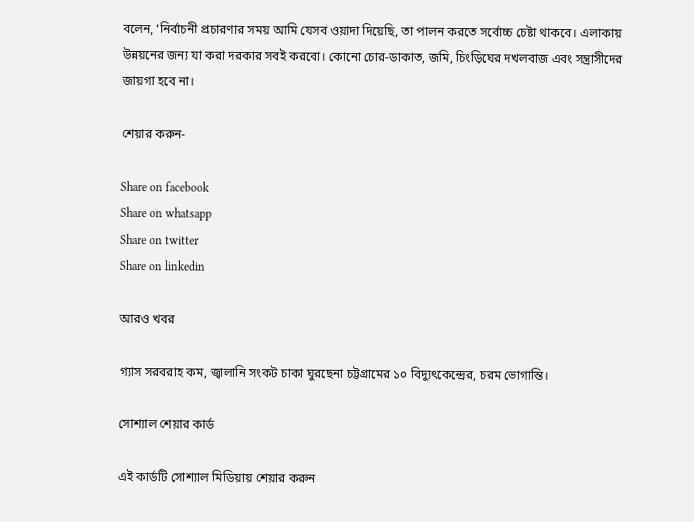বলেন, ‘নির্বাচনী প্রচারণার সময় আমি যেসব ওয়াদা দিয়েছি, তা পালন করতে সর্বোচ্চ চেষ্টা থাকবে। এলাকায় উন্নয়নের জন্য যা করা দরকার সবই করবো। কোনো চোর-ডাকাত, জমি, চিংড়িঘের দখলবাজ এবং সন্ত্রাসীদের জায়গা হবে না।

শেয়ার করুন-

Share on facebook
Share on whatsapp
Share on twitter
Share on linkedin

আরও খবর

গ্যাস সরবরাহ কম, জ্বালানি সংকট চাকা ঘুরছেনা চট্টগ্রামের ১০ বিদ্যুৎকেন্দ্রের, চরম ভোগান্তি।

সোশ্যাল শেয়ার কার্ড

এই কার্ডটি সোশ্যাল মিডিয়ায় শেয়ার করুন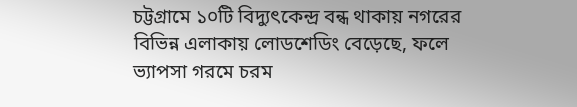চট্টগ্রামে ১০টি বিদ্যুৎকেন্দ্র বন্ধ থাকায় নগরের বিভিন্ন এলাকায় লোডশেডিং বেড়েছে, ফলে ভ্যাপসা গরমে চরম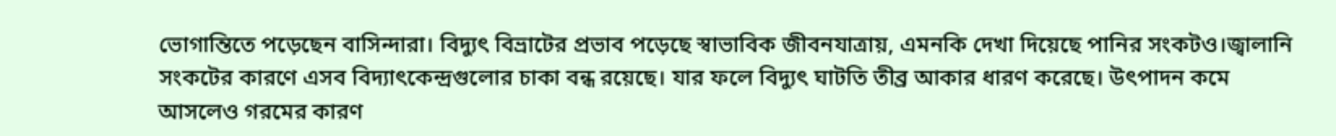ভোগান্তিতে পড়েছেন বাসিন্দারা। বিদ্যুৎ বিভ্রাটের প্রভাব পড়েছে স্বাভাবিক জীবনযাত্রায়, এমনকি দেখা দিয়েছে পানির সংকটও।জ্বালানি সংকটের কারণে এসব বিদ্যাৎকেন্দ্রগুলোর চাকা বন্ধ রয়েছে। যার ফলে বিদ্যুৎ ঘাটতি তীব্র আকার ধারণ করেছে। উৎপাদন কমে আসলেও গরমের কারণ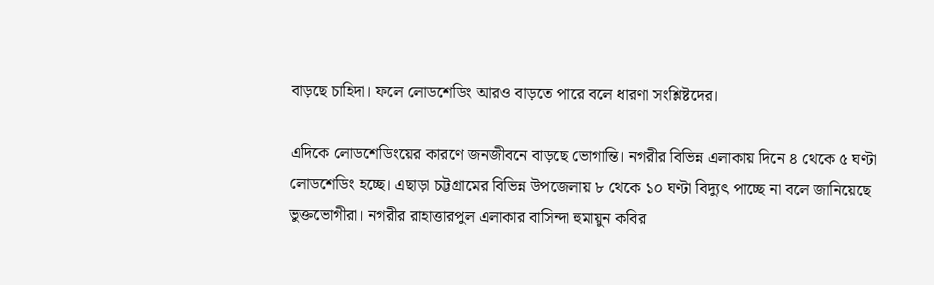বাড়ছে চাহিদা। ফলে লোডশেডিং আরও বাড়তে পারে বলে ধারণা সংশ্লিষ্টদের।

এদিকে লোডশেডিংয়ের কারণে জনজীবনে বাড়ছে ভোগান্তি। নগরীর বিভিন্ন এলাকায় দিনে ৪ থেকে ৫ ঘণ্টা লোডশেডিং হচ্ছে। এছাড়া চট্টগ্রামের বিভিন্ন উপজেলায় ৮ থেকে ১০ ঘণ্টা বিদ্যুৎ পাচ্ছে না বলে জানিয়েছে ভুক্তভোগীরা। নগরীর রাহাত্তারপুল এলাকার বাসিন্দা হুমায়ুন কবির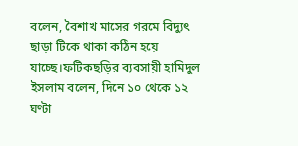বলেন, বৈশাখ মাসের গরমে বিদ্যুৎ ছাড়া টিকে থাকা কঠিন হয়ে যাচ্ছে।ফটিকছড়ির ব্যবসায়ী হামিদুল ইসলাম বলেন, দিনে ১০ থেকে ১২ ঘণ্টা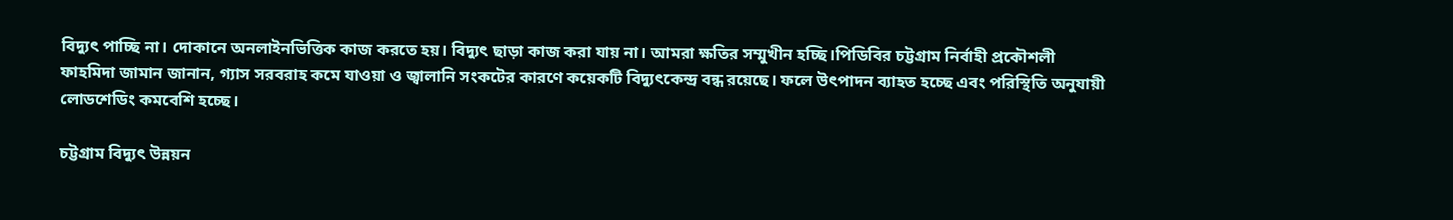বিদ্যুৎ পাচ্ছি না। দোকানে অনলাইনভিত্তিক কাজ করতে হয়। বিদ্যুৎ ছাড়া কাজ করা যায় না। আমরা ক্ষতির সম্মুখীন হচ্ছি।পিডিবির চট্টগ্রাম নির্বাহী প্রকৌশলী ফাহমিদা জামান জানান, গ্যাস সরবরাহ কমে যাওয়া ও জ্বালানি সংকটের কারণে কয়েকটি বিদ্যুৎকেন্দ্র বন্ধ রয়েছে। ফলে উৎপাদন ব্যাহত হচ্ছে এবং পরিস্থিতি অনুযায়ী লোডশেডিং কমবেশি হচ্ছে।

চট্টগ্রাম বিদ্যুৎ উন্নয়ন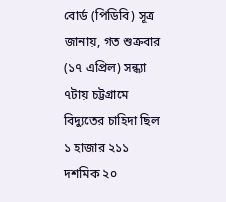বোর্ড (পিডিবি) সূত্র জানায়, গত শুক্রবার (১৭ এপ্রিল) সন্ধ্যা ৭টায় চট্টগ্রামে বিদ্যুতের চাহিদা ছিল ১ হাজার ২১১ দশমিক ২০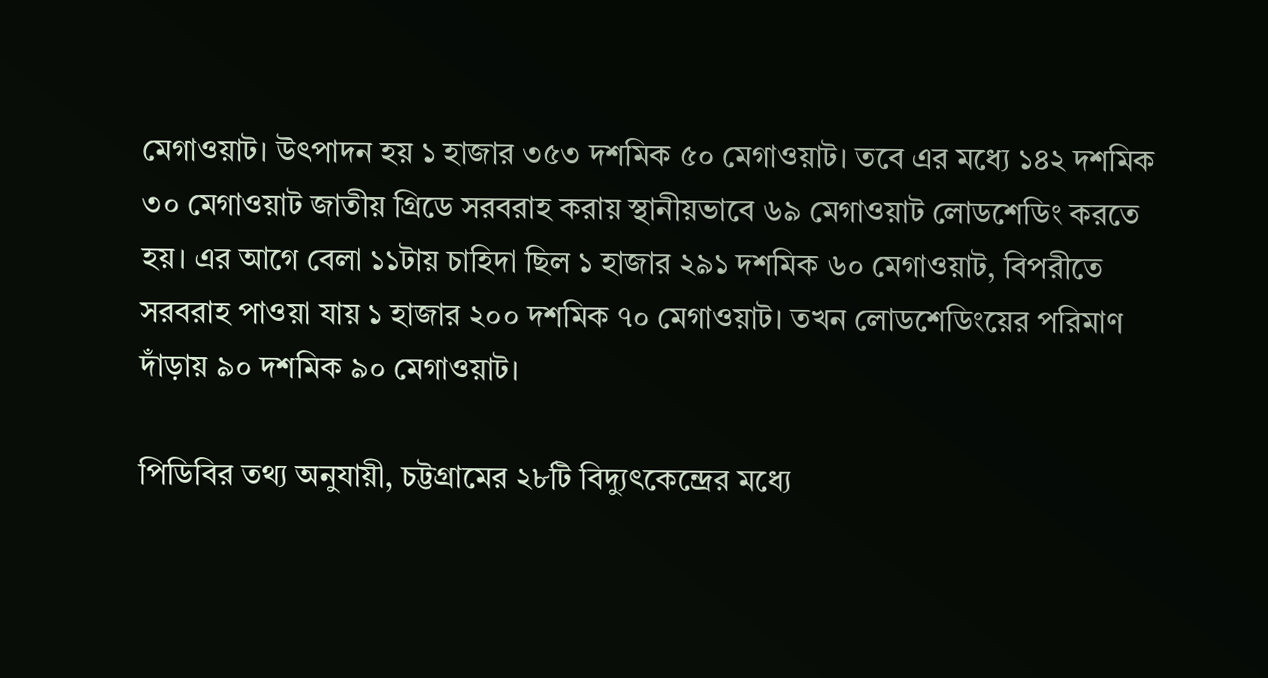মেগাওয়াট। উৎপাদন হয় ১ হাজার ৩৫৩ দশমিক ৫০ মেগাওয়াট। তবে এর মধ্যে ১৪২ দশমিক ৩০ মেগাওয়াট জাতীয় গ্রিডে সরবরাহ করায় স্থানীয়ভাবে ৬৯ মেগাওয়াট লোডশেডিং করতে হয়। এর আগে বেলা ১১টায় চাহিদা ছিল ১ হাজার ২৯১ দশমিক ৬০ মেগাওয়াট, বিপরীতে সরবরাহ পাওয়া যায় ১ হাজার ২০০ দশমিক ৭০ মেগাওয়াট। তখন লোডশেডিংয়ের পরিমাণ দাঁড়ায় ৯০ দশমিক ৯০ মেগাওয়াট।

পিডিবির তথ্য অনুযায়ী, চট্টগ্রামের ২৮টি বিদ্যুৎকেন্দ্রের মধ্যে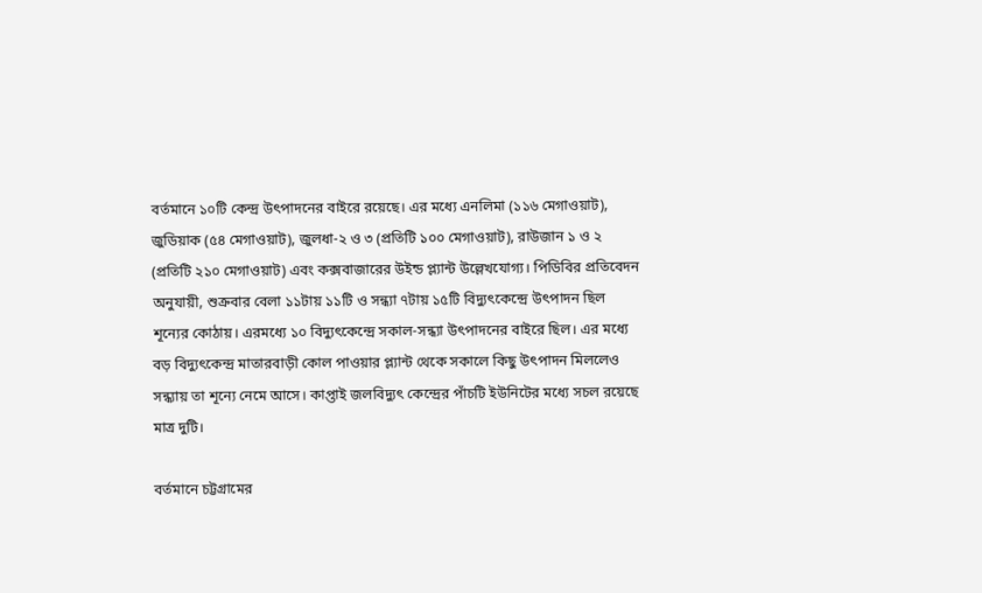বর্তমানে ১০টি কেন্দ্র উৎপাদনের বাইরে রয়েছে। এর মধ্যে এনলিমা (১১৬ মেগাওয়াট), জুডিয়াক (৫৪ মেগাওয়াট), জুলধা-২ ও ৩ (প্রতিটি ১০০ মেগাওয়াট), রাউজান ১ ও ২ (প্রতিটি ২১০ মেগাওয়াট) এবং কক্সবাজারের উইন্ড প্ল্যান্ট উল্লেখযোগ্য। পিডিবির প্রতিবেদন অনুযায়ী, শুক্রবার বেলা ১১টায় ১১টি ও সন্ধ্যা ৭টায় ১৫টি বিদ্যুৎকেন্দ্রে উৎপাদন ছিল শূন্যের কোঠায়। এরমধ্যে ১০ বিদ্যুৎকেন্দ্রে সকাল-সন্ধ্যা উৎপাদনের বাইরে ছিল। এর মধ্যে বড় বিদ্যুৎকেন্দ্র মাতারবাড়ী কোল পাওয়ার প্ল্যান্ট থেকে সকালে কিছু উৎপাদন মিললেও সন্ধ্যায় তা শূন্যে নেমে আসে। কাপ্তাই জলবিদ্যুৎ কেন্দ্রের পাঁচটি ইউনিটের মধ্যে সচল রয়েছে মাত্র দুটি।

বর্তমানে চট্টগ্রামের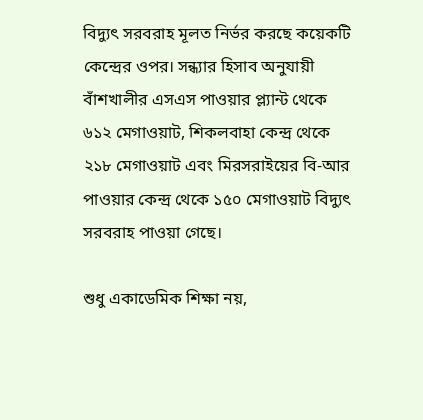বিদ্যুৎ সরবরাহ মূলত নির্ভর করছে কয়েকটি কেন্দ্রের ওপর। সন্ধ্যার হিসাব অনুযায়ী বাঁশখালীর এসএস পাওয়ার প্ল্যান্ট থেকে ৬১২ মেগাওয়াট, শিকলবাহা কেন্দ্র থেকে ২১৮ মেগাওয়াট এবং মিরসরাইয়ের বি-আর পাওয়ার কেন্দ্র থেকে ১৫০ মেগাওয়াট বিদ্যুৎ সরবরাহ পাওয়া গেছে।

শুধু একাডেমিক শিক্ষা নয়,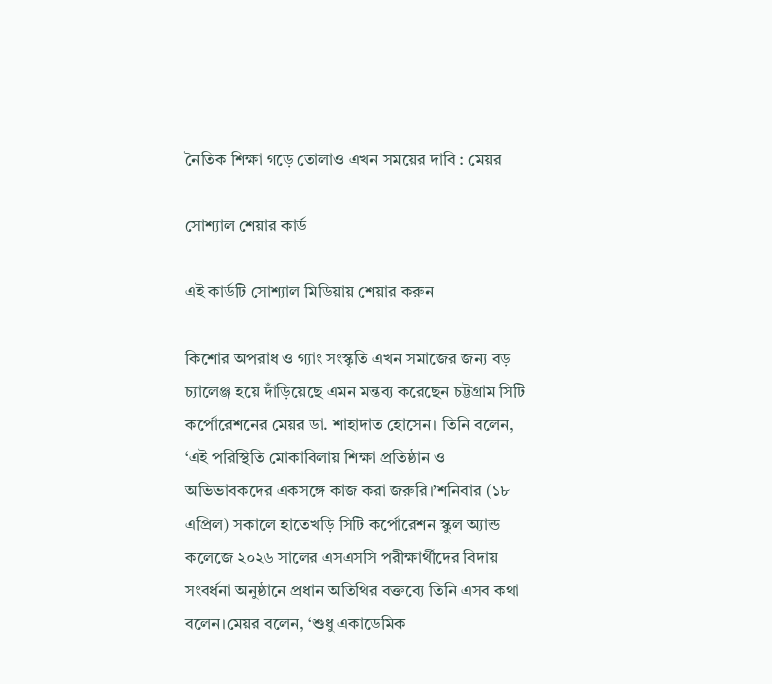নৈতিক শিক্ষা গড়ে তোলাও এখন সময়ের দাবি : মেয়র

সোশ্যাল শেয়ার কার্ড

এই কার্ডটি সোশ্যাল মিডিয়ায় শেয়ার করুন

কিশোর অপরাধ ও গ্যাং সংস্কৃতি এখন সমাজের জন্য বড় চ্যালেঞ্জ হয়ে দাঁড়িয়েছে এমন মন্তব্য করেছেন চট্টগ্রাম সিটি কর্পোরেশনের মেয়র ডা. শাহাদাত হোসেন। তিনি বলেন, ‘এই পরিস্থিতি মোকাবিলায় শিক্ষা প্রতিষ্ঠান ও অভিভাবকদের একসঙ্গে কাজ করা জরুরি।’শনিবার (১৮ এপ্রিল) সকালে হাতেখড়ি সিটি কর্পোরেশন স্কুল অ্যান্ড কলেজে ২০২৬ সালের এসএসসি পরীক্ষার্থীদের বিদায় সংবর্ধনা অনুষ্ঠানে প্রধান অতিথির বক্তব্যে তিনি এসব কথা বলেন।মেয়র বলেন, ‘শুধু একাডেমিক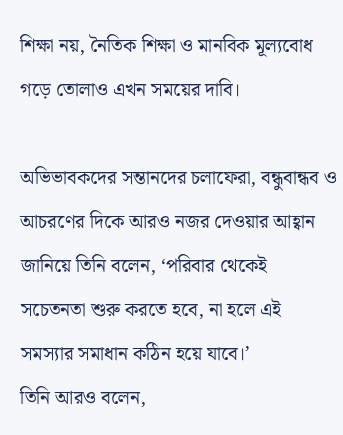শিক্ষা নয়, নৈতিক শিক্ষা ও মানবিক মূল্যবোধ গড়ে তোলাও এখন সময়ের দাবি।

অভিভাবকদের সন্তানদের চলাফেরা, বন্ধুবান্ধব ও আচরণের দিকে আরও নজর দেওয়ার আহ্বান জানিয়ে তিনি বলেন, ‘পরিবার থেকেই সচেতনতা শুরু করতে হবে, না হলে এই সমস্যার সমাধান কঠিন হয়ে যাবে।’
তিনি আরও বলেন,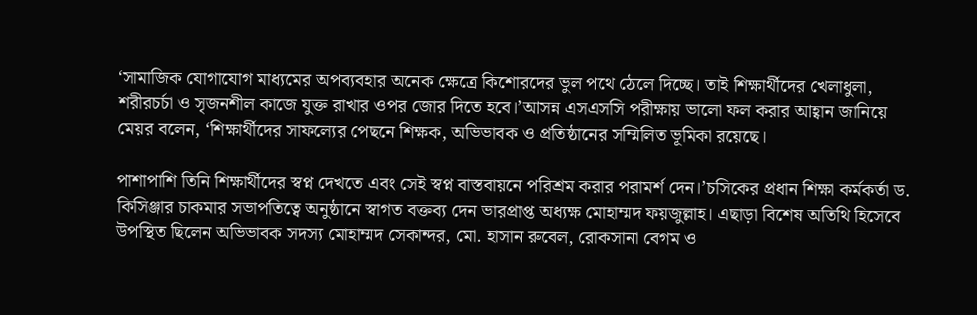‘সামাজিক যোগাযোগ মাধ্যমের অপব্যবহার অনেক ক্ষেত্রে কিশোরদের ভুল পথে ঠেলে দিচ্ছে। তাই শিক্ষার্থীদের খেলাধুলা, শরীরচর্চা ও সৃজনশীল কাজে যুক্ত রাখার ওপর জোর দিতে হবে।’আসন্ন এসএসসি পরীক্ষায় ভালো ফল করার আহ্বান জানিয়ে মেয়র বলেন, ‘শিক্ষার্থীদের সাফল্যের পেছনে শিক্ষক, অভিভাবক ও প্রতিষ্ঠানের সম্মিলিত ভূমিকা রয়েছে।

পাশাপাশি তিনি শিক্ষার্থীদের স্বপ্ন দেখতে এবং সেই স্বপ্ন বাস্তবায়নে পরিশ্রম করার পরামর্শ দেন।’চসিকের প্রধান শিক্ষা কর্মকর্তা ড. কিসিঞ্জার চাকমার সভাপতিত্বে অনুষ্ঠানে স্বাগত বক্তব্য দেন ভারপ্রাপ্ত অধ্যক্ষ মোহাম্মদ ফয়জুল্লাহ। এছাড়া বিশেষ অতিথি হিসেবে উপস্থিত ছিলেন অভিভাবক সদস্য মোহাম্মদ সেকান্দর, মো. হাসান রুবেল, রোকসানা বেগম ও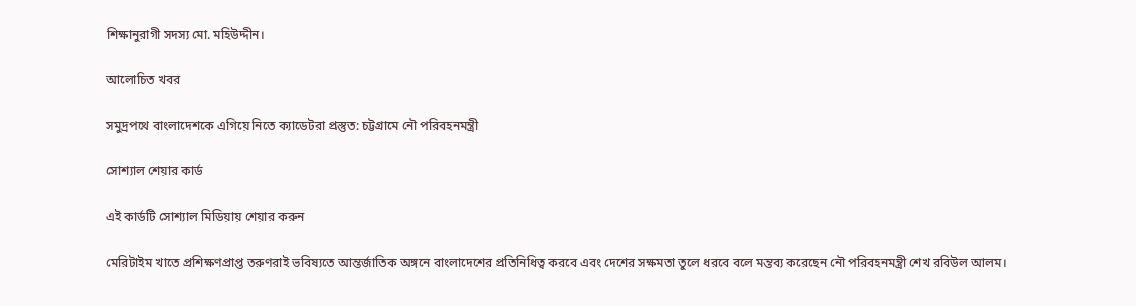শিক্ষানুরাগী সদস্য মো. মহিউদ্দীন।

আলোচিত খবর

সমুদ্রপথে বাংলাদেশকে এগিয়ে নিতে ক্যাডেটরা প্রস্তুত: চট্টগ্রামে নৌ পরিবহনমন্ত্রী

সোশ্যাল শেয়ার কার্ড

এই কার্ডটি সোশ্যাল মিডিয়ায় শেয়ার করুন

মেরিটাইম খাতে প্রশিক্ষণপ্রাপ্ত তরুণরাই ভবিষ্যতে আন্তর্জাতিক অঙ্গনে বাংলাদেশের প্রতিনিধিত্ব করবে এবং দেশের সক্ষমতা তুলে ধরবে বলে মন্তব্য করেছেন নৌ পরিবহনমন্ত্রী শেখ রবিউল আলম।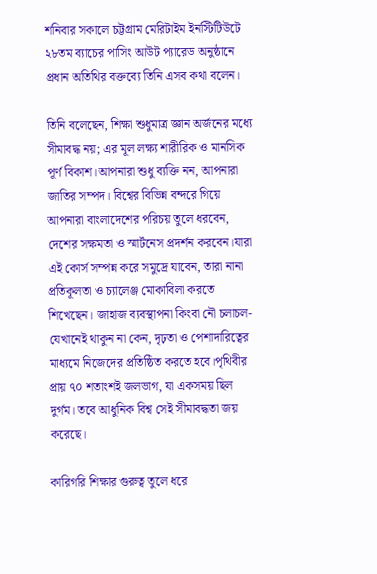শনিবার সকালে চট্টগ্রাম মেরিটাইম ইনস্টিটিউটে ২৮তম ব্যাচের পাসিং আউট প্যারেড অনুষ্ঠানে প্রধান অতিথির বক্তব্যে তিনি এসব কথা বলেন।

তিনি বলেছেন, শিক্ষা শুধুমাত্র জ্ঞান অর্জনের মধ্যে সীমাবদ্ধ নয়; এর মূল লক্ষ্য শারীরিক ও মানসিক পূর্ণ বিকাশ।আপনারা শুধু ব্যক্তি নন, আপনারা জাতির সম্পদ। বিশ্বের বিভিন্ন বন্দরে গিয়ে আপনারা বাংলাদেশের পরিচয় তুলে ধরবেন, দেশের সক্ষমতা ও স্মার্টনেস প্রদর্শন করবেন।যারা এই কোর্স সম্পন্ন করে সমুদ্রে যাবেন, তারা নানা প্রতিকূলতা ও চ্যালেঞ্জ মোকাবিলা করতে শিখেছেন। জাহাজ ব্যবস্থাপনা কিংবা নৌ চলাচল-যেখানেই থাকুন না কেন, দৃঢ়তা ও পেশাদারিত্বের মাধ্যমে নিজেদের প্রতিষ্ঠিত করতে হবে।পৃথিবীর প্রায় ৭০ শতাংশই জলভাগ, যা একসময় ছিল দুর্গম। তবে আধুনিক বিশ্ব সেই সীমাবদ্ধতা জয় করেছে।

কারিগরি শিক্ষার গুরুত্ব তুলে ধরে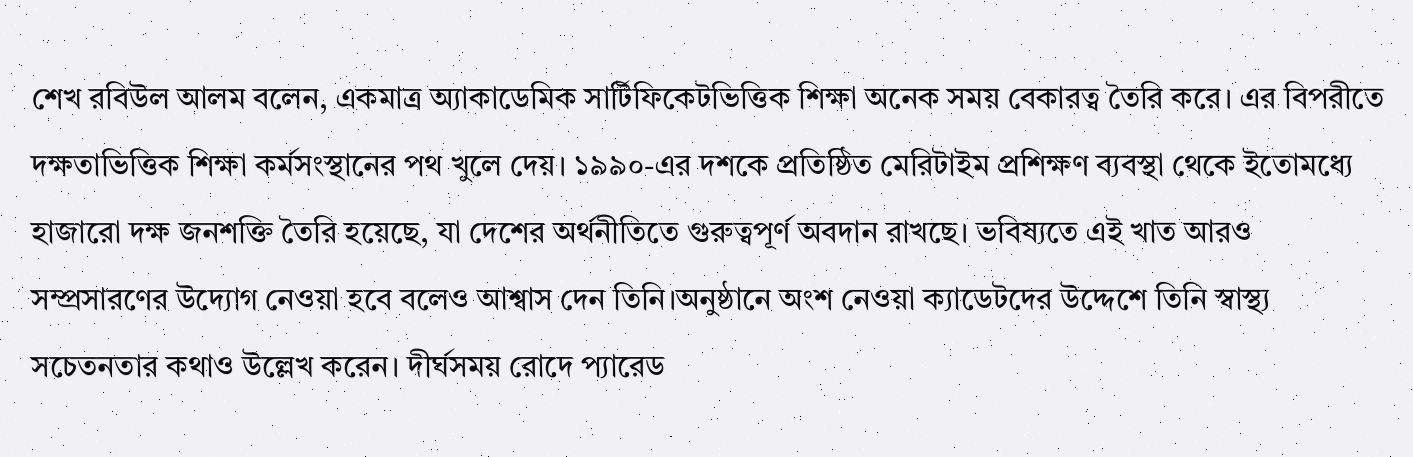শেখ রবিউল আলম বলেন, একমাত্র অ্যাকাডেমিক সার্টিফিকেটভিত্তিক শিক্ষা অনেক সময় বেকারত্ব তৈরি করে। এর বিপরীতে দক্ষতাভিত্তিক শিক্ষা কর্মসংস্থানের পথ খুলে দেয়। ১৯৯০-এর দশকে প্রতিষ্ঠিত মেরিটাইম প্রশিক্ষণ ব্যবস্থা থেকে ইতোমধ্যে হাজারো দক্ষ জনশক্তি তৈরি হয়েছে, যা দেশের অর্থনীতিতে গুরুত্বপূর্ণ অবদান রাখছে। ভবিষ্যতে এই খাত আরও সম্প্রসারণের উদ্যোগ নেওয়া হবে বলেও আশ্বাস দেন তিনি।অনুষ্ঠানে অংশ নেওয়া ক্যাডেটদের উদ্দেশে তিনি স্বাস্থ্য সচেতনতার কথাও উল্লেখ করেন। দীর্ঘসময় রোদে প্যারেড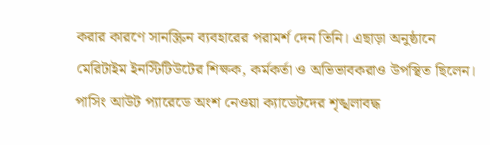করার কারণে সানস্ক্রিন ব্যবহারের পরামর্শ দেন তিনি। এছাড়া অনুষ্ঠানে মেরিটাইম ইনস্টিটিউটের শিক্ষক, কর্মকর্তা ও অভিভাবকরাও উপস্থিত ছিলেন। পাসিং আউট প্যারেডে অংশ নেওয়া ক্যাডেটদের শৃঙ্খলাবদ্ধ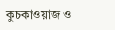কুচকাওয়াজ ও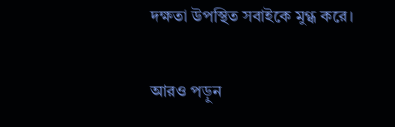দক্ষতা উপস্থিত সবাইকে মুগ্ধ করে।

আরও পড়ুন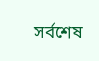সর্বশেষ